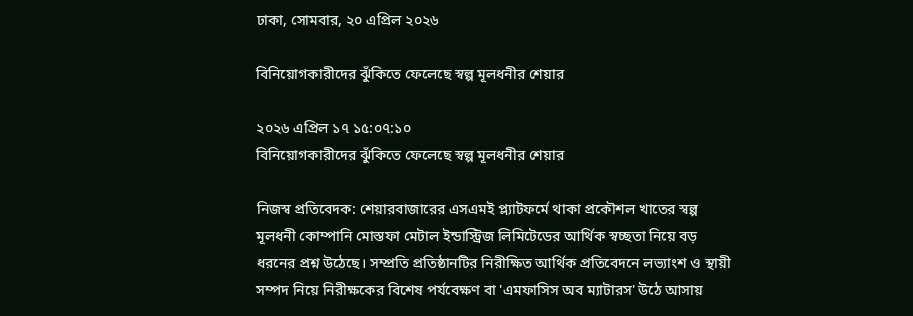ঢাকা, সোমবার, ২০ এপ্রিল ২০২৬

বিনিয়োগকারীদের ঝুঁকিতে ফেলেছে স্বল্প মূলধনীর শেয়ার

২০২৬ এপ্রিল ১৭ ১৫:০৭:১০
বিনিয়োগকারীদের ঝুঁকিতে ফেলেছে স্বল্প মূলধনীর শেয়ার

নিজস্ব প্রতিবেদক: শেয়ারবাজারের এসএমই প্ল্যাটফর্মে থাকা প্রকৌশল খাতের স্বল্প মূলধনী কোম্পানি মোস্তফা মেটাল ইন্ডাস্ট্রিজ লিমিটেডের আর্থিক স্বচ্ছতা নিয়ে বড় ধরনের প্রশ্ন উঠেছে। সম্প্রতি প্রতিষ্ঠানটির নিরীক্ষিত আর্থিক প্রতিবেদনে লভ্যাংশ ও স্থায়ী সম্পদ নিয়ে নিরীক্ষকের বিশেষ পর্যবেক্ষণ বা 'এমফাসিস অব ম্যাটারস' উঠে আসায়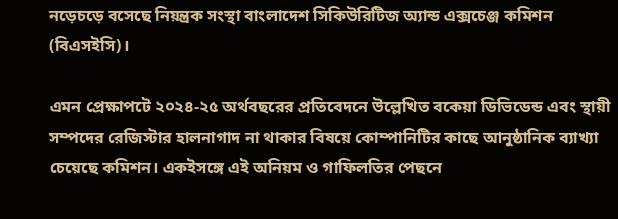নড়েচড়ে বসেছে নিয়ন্ত্রক সংস্থা বাংলাদেশ সিকিউরিটিজ অ্যান্ড এক্সচেঞ্জ কমিশন (বিএসইসি)।

এমন প্রেক্ষাপটে ২০২৪-২৫ অর্থবছরের প্রতিবেদনে উল্লেখিত বকেয়া ডিভিডেন্ড এবং স্থায়ী সম্পদের রেজিস্টার হালনাগাদ না থাকার বিষয়ে কোম্পানিটির কাছে আনুষ্ঠানিক ব্যাখ্যা চেয়েছে কমিশন। একইসঙ্গে এই অনিয়ম ও গাফিলতির পেছনে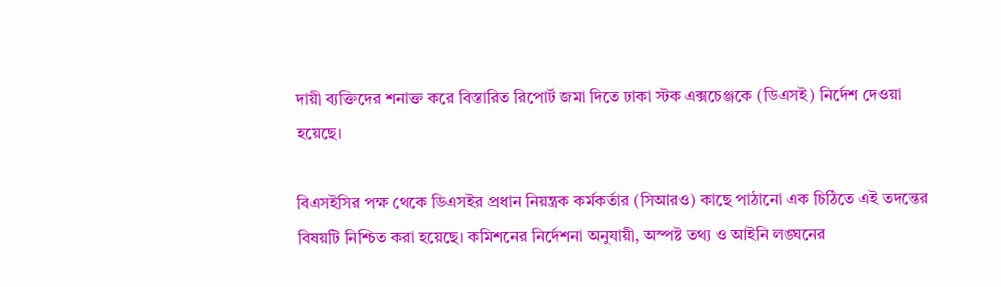দায়ী ব্যক্তিদের শনাক্ত করে বিস্তারিত রিপোর্ট জমা দিতে ঢাকা স্টক এক্সচেঞ্জকে (ডিএসই) নির্দেশ দেওয়া হয়েছে।

বিএসইসির পক্ষ থেকে ডিএসইর প্রধান নিয়ন্ত্রক কর্মকর্তার (সিআরও) কাছে পাঠানো এক চিঠিতে এই তদন্তের বিষয়টি নিশ্চিত করা হয়েছে। কমিশনের নির্দেশনা অনুযায়ী, অস্পষ্ট তথ্য ও আইনি লঙ্ঘনের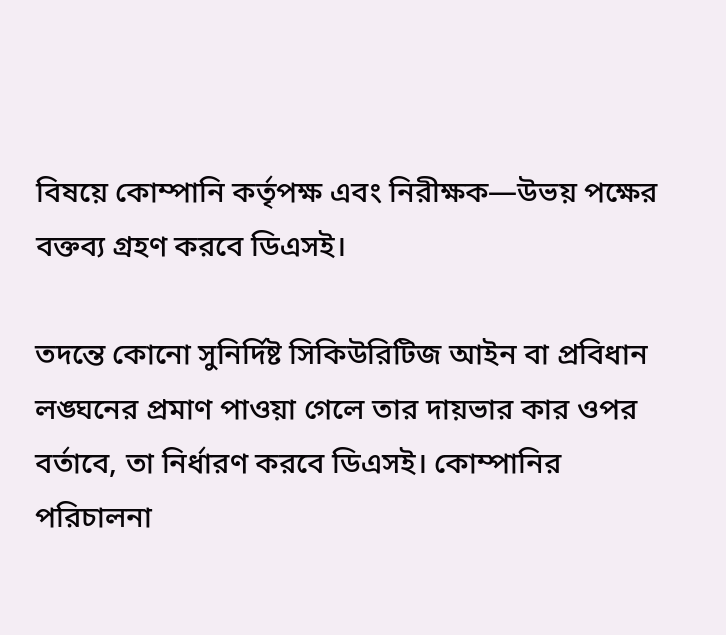বিষয়ে কোম্পানি কর্তৃপক্ষ এবং নিরীক্ষক—উভয় পক্ষের বক্তব্য গ্রহণ করবে ডিএসই।

তদন্তে কোনো সুনির্দিষ্ট সিকিউরিটিজ আইন বা প্রবিধান লঙ্ঘনের প্রমাণ পাওয়া গেলে তার দায়ভার কার ওপর বর্তাবে, তা নির্ধারণ করবে ডিএসই। কোম্পানির পরিচালনা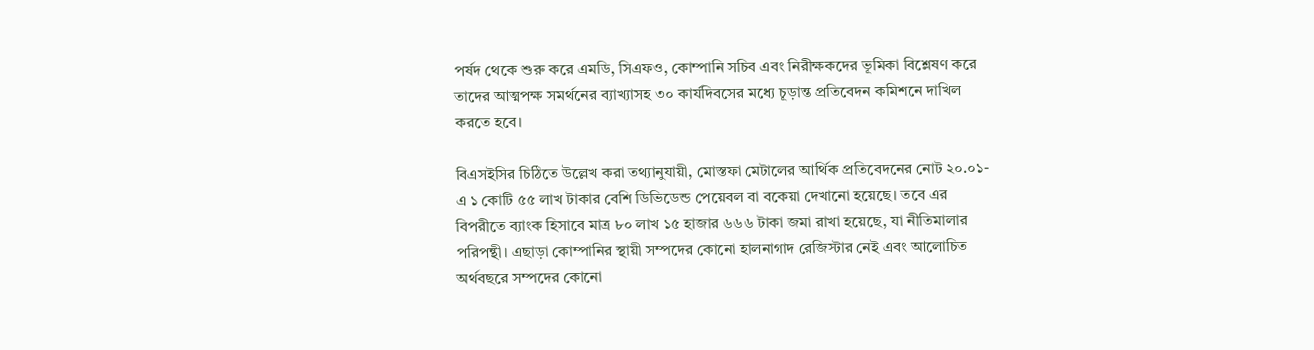পর্ষদ থেকে শুরু করে এমডি, সিএফও, কোম্পানি সচিব এবং নিরীক্ষকদের ভূমিকা বিশ্লেষণ করে তাদের আত্মপক্ষ সমর্থনের ব্যাখ্যাসহ ৩০ কার্যদিবসের মধ্যে চূড়ান্ত প্রতিবেদন কমিশনে দাখিল করতে হবে।

বিএসইসির চিঠিতে উল্লেখ করা তথ্যানুযায়ী, মোস্তফা মেটালের আর্থিক প্রতিবেদনের নোট ২০.০১-এ ১ কোটি ৫৫ লাখ টাকার বেশি ডিভিডেন্ড পেয়েবল বা বকেয়া দেখানো হয়েছে। তবে এর বিপরীতে ব্যাংক হিসাবে মাত্র ৮০ লাখ ১৫ হাজার ৬৬৬ টাকা জমা রাখা হয়েছে, যা নীতিমালার পরিপন্থী। এছাড়া কোম্পানির স্থায়ী সম্পদের কোনো হালনাগাদ রেজিস্টার নেই এবং আলোচিত অর্থবছরে সম্পদের কোনো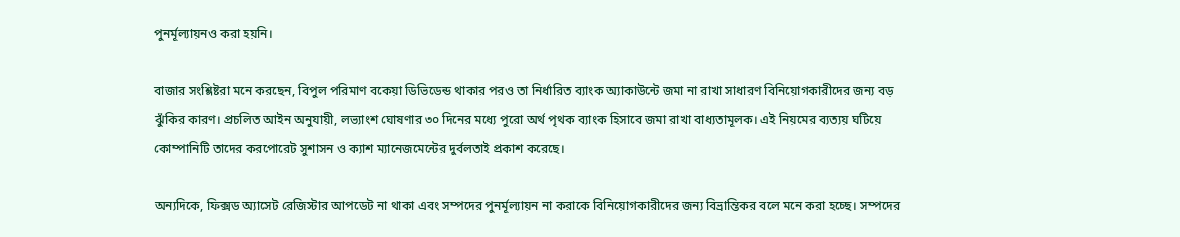পুনর্মূল্যায়নও করা হয়নি।

বাজার সংশ্লিষ্টরা মনে করছেন, বিপুল পরিমাণ বকেয়া ডিভিডেন্ড থাকার পরও তা নির্ধারিত ব্যাংক অ্যাকাউন্টে জমা না রাখা সাধারণ বিনিয়োগকারীদের জন্য বড় ঝুঁকির কারণ। প্রচলিত আইন অনুযায়ী, লভ্যাংশ ঘোষণার ৩০ দিনের মধ্যে পুরো অর্থ পৃথক ব্যাংক হিসাবে জমা রাখা বাধ্যতামূলক। এই নিয়মের ব্যত্যয় ঘটিয়ে কোম্পানিটি তাদের করপোরেট সুশাসন ও ক্যাশ ম্যানেজমেন্টের দুর্বলতাই প্রকাশ করেছে।

অন্যদিকে, ফিক্সড অ্যাসেট রেজিস্টার আপডেট না থাকা এবং সম্পদের পুনর্মূল্যায়ন না করাকে বিনিয়োগকারীদের জন্য বিভ্রান্তিকর বলে মনে করা হচ্ছে। সম্পদের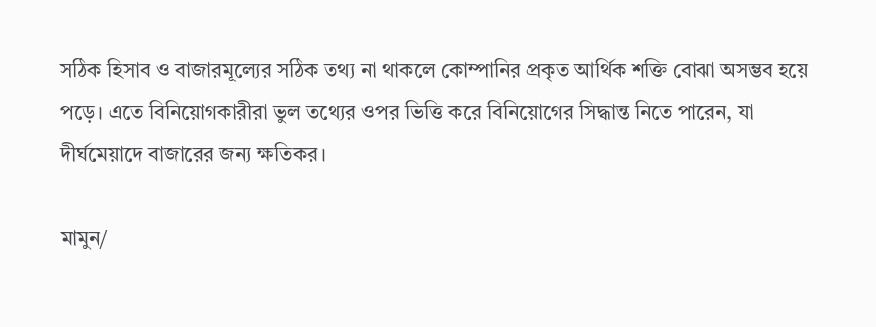সঠিক হিসাব ও বাজারমূল্যের সঠিক তথ্য না থাকলে কোম্পানির প্রকৃত আর্থিক শক্তি বোঝা অসম্ভব হয়ে পড়ে। এতে বিনিয়োগকারীরা ভুল তথ্যের ওপর ভিত্তি করে বিনিয়োগের সিদ্ধান্ত নিতে পারেন, যা দীর্ঘমেয়াদে বাজারের জন্য ক্ষতিকর।

মামুন/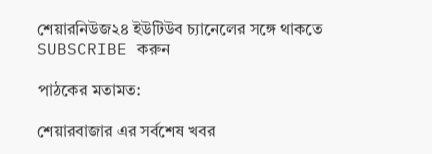শেয়ারনিউজ২৪ ইউটিউব চ্যানেলের সঙ্গে থাকতে SUBSCRIBE করুন

পাঠকের মতামত:

শেয়ারবাজার এর সর্বশেষ খবর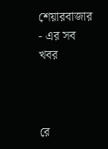শেয়ারবাজার - এর সব খবর



রে